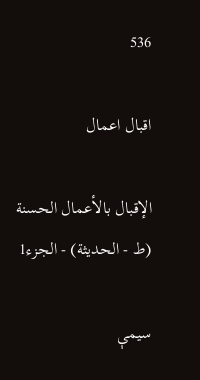536

اقبال اعمال

الإقبال بالأعمال الحسنة (ط - الحديثة) - الجزء1

سیمې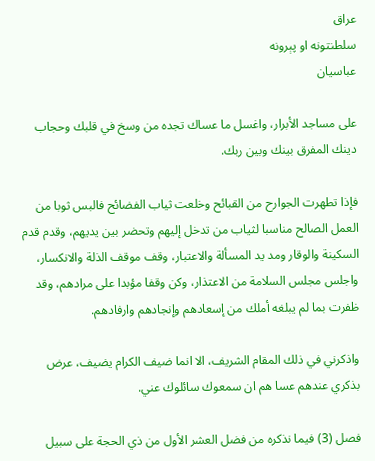عراق
سلطنتونه او پېرونه
عباسيان

على مساجد الأبرار، واغسل ما عساك تجده من وسخ في قلبك وحجاب دينك المفرق بينك وبين ربك.

فإذا تطهرت الجوارح من القبائح وخلعت ثياب الفضائح فالبس ثوبا من العمل الصالح مناسبا لثياب من تدخل إليهم وتحضر بين يديهم، وقدم قدم السكينة والوقار ومد يد المسألة والاعتبار، وقف موقف الذلة والانكسار، واجلس مجلس السلامة من الاعتذار، وكن وقفا مؤبدا على مرادهم، وقد ظفرت بما لم يبلغه أملك من إسعادهم وإنجادهم وارفادهم.

واذكرني في ذلك المقام الشريف، الا انما ضيف الكرام يضيف، عرض بذكري عندهم عسا هم ان سمعوك سائلوك عني.

فصل (3) فيما نذكره من فضل العشر الأول من ذي الحجة على سبيل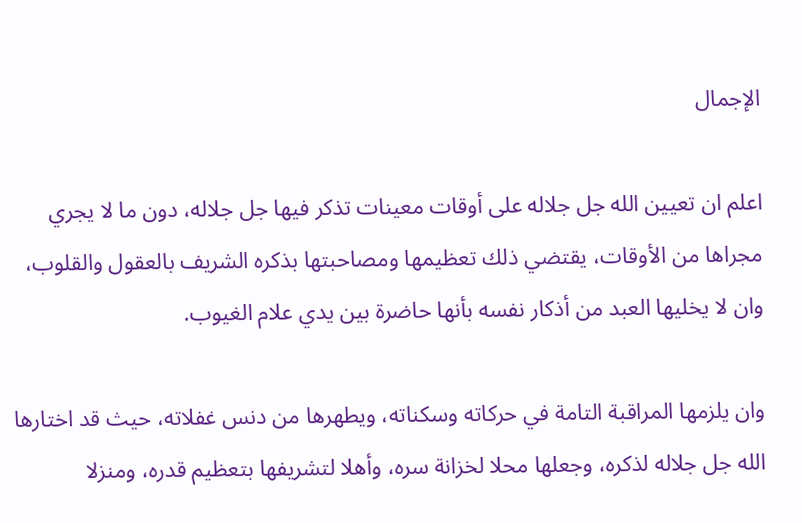الإجمال

اعلم ان تعيين الله جل جلاله على أوقات معينات تذكر فيها جل جلاله، دون ما لا يجري مجراها من الأوقات، يقتضي ذلك تعظيمها ومصاحبتها بذكره الشريف بالعقول والقلوب، وان لا يخليها العبد من أذكار نفسه بأنها حاضرة بين يدي علام الغيوب.

وان يلزمها المراقبة التامة في حركاته وسكناته، ويطهرها من دنس غفلاته، حيث قد اختارها الله جل جلاله لذكره، وجعلها محلا لخزانة سره، وأهلا لتشريفها بتعظيم قدره، ومنزلا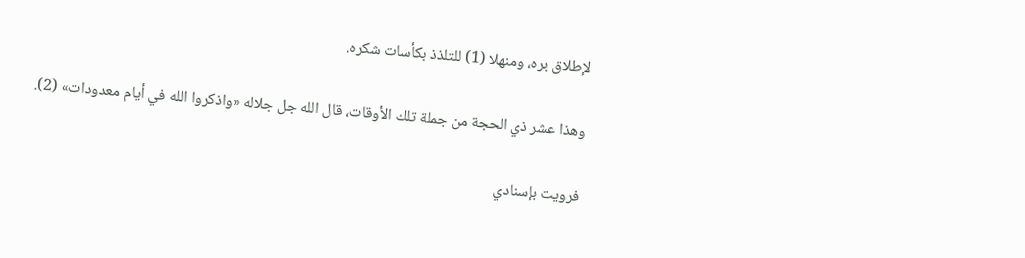لإطلاق بره، ومنهلا (1) للتلذذ بكأسات شكره.

وهذا عشر ذي الحجة من جملة تلك الأوقات، قال الله جل جلاله «واذكروا الله في أيام معدودات» (2).

فرويت بإسنادي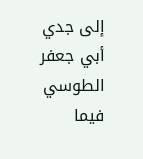إلى جدي أبي جعفر الطوسي فيما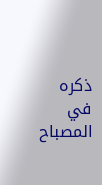ذكره في المصباح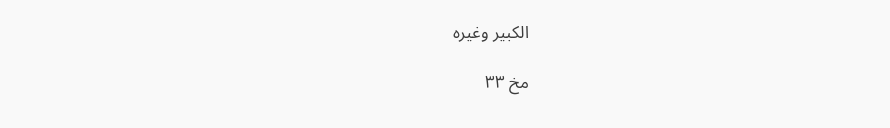الكبير وغيره

مخ ۳۳